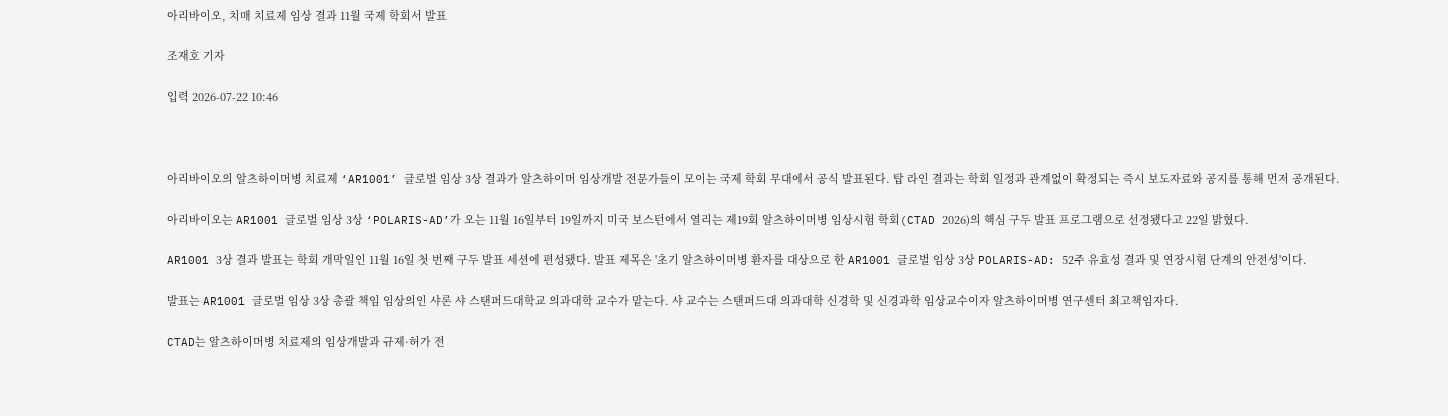아리바이오, 치매 치료제 임상 결과 11월 국제 학회서 발표

조재호 기자

입력 2026-07-22 10:46



아리바이오의 알츠하이머병 치료제 ‘AR1001’ 글로벌 임상 3상 결과가 알츠하이머 임상개발 전문가들이 모이는 국제 학회 무대에서 공식 발표된다. 탑 라인 결과는 학회 일정과 관계없이 확정되는 즉시 보도자료와 공지를 통해 먼저 공개된다.

아리바이오는 AR1001 글로벌 임상 3상 ‘POLARIS-AD’가 오는 11월 16일부터 19일까지 미국 보스턴에서 열리는 제19회 알츠하이머병 임상시험 학회(CTAD 2026)의 핵심 구두 발표 프로그램으로 선정됐다고 22일 밝혔다.

AR1001 3상 결과 발표는 학회 개막일인 11월 16일 첫 번째 구두 발표 세션에 편성됐다. 발표 제목은 '초기 알츠하이머병 환자를 대상으로 한 AR1001 글로벌 임상 3상 POLARIS-AD: 52주 유효성 결과 및 연장시험 단계의 안전성'이다.

발표는 AR1001 글로벌 임상 3상 총괄 책임 임상의인 샤론 샤 스탠퍼드대학교 의과대학 교수가 맡는다. 샤 교수는 스탠퍼드대 의과대학 신경학 및 신경과학 임상교수이자 알츠하이머병 연구센터 최고책임자다.

CTAD는 알츠하이머병 치료제의 임상개발과 규제·허가 전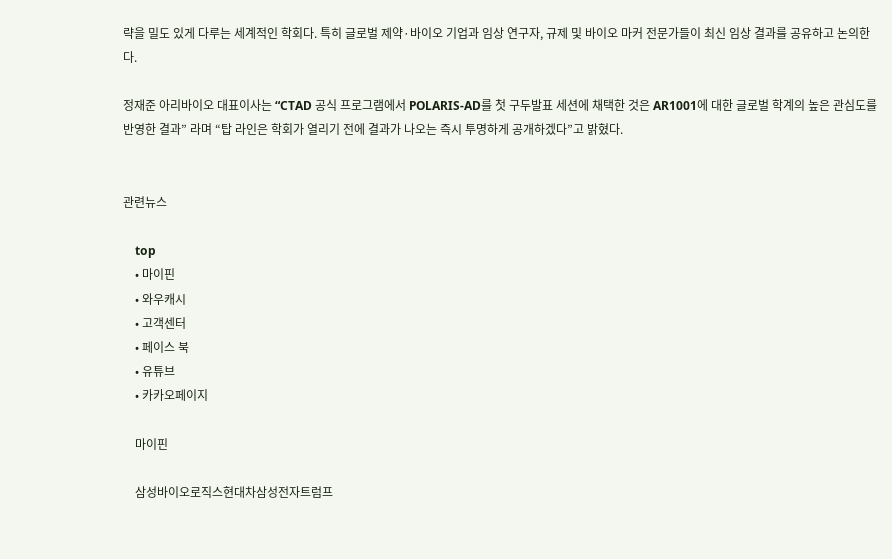략을 밀도 있게 다루는 세계적인 학회다. 특히 글로벌 제약·바이오 기업과 임상 연구자, 규제 및 바이오 마커 전문가들이 최신 임상 결과를 공유하고 논의한다.

정재준 아리바이오 대표이사는 “CTAD 공식 프로그램에서 POLARIS-AD를 첫 구두발표 세션에 채택한 것은 AR1001에 대한 글로벌 학계의 높은 관심도를 반영한 결과” 라며 “탑 라인은 학회가 열리기 전에 결과가 나오는 즉시 투명하게 공개하겠다”고 밝혔다.


관련뉴스

    top
    • 마이핀
    • 와우캐시
    • 고객센터
    • 페이스 북
    • 유튜브
    • 카카오페이지

    마이핀

    삼성바이오로직스현대차삼성전자트럼프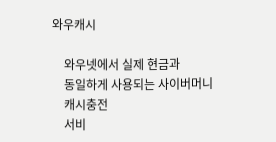와우캐시

    와우넷에서 실제 현금과
    동일하게 사용되는 사이버머니
    캐시충전
    서비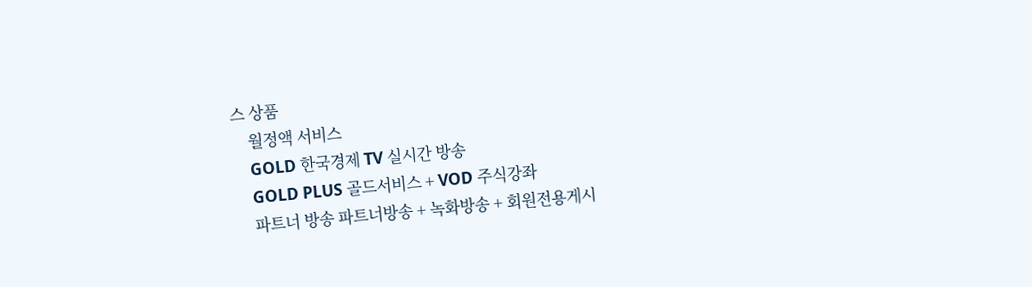스 상품
    월정액 서비스
    GOLD 한국경제 TV 실시간 방송
    GOLD PLUS 골드서비스 + VOD 주식강좌
    파트너 방송 파트너방송 + 녹화방송 + 회원전용게시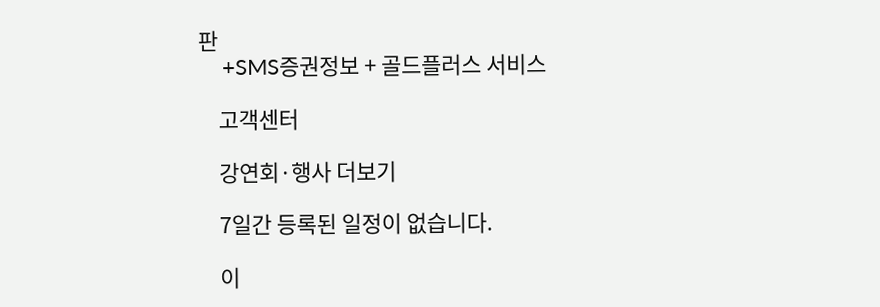판
    +SMS증권정보 + 골드플러스 서비스

    고객센터

    강연회·행사 더보기

    7일간 등록된 일정이 없습니다.

    이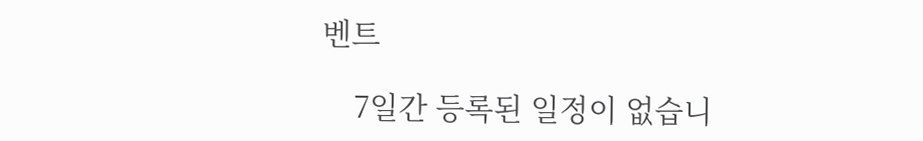벤트

    7일간 등록된 일정이 없습니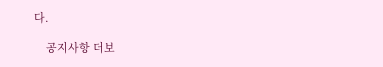다.

    공지사항 더보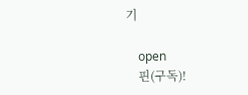기

    open
    핀(구독)!